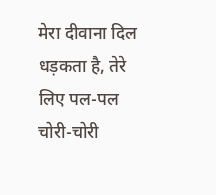मेरा दीवाना दिल धड़कता है, तेरे लिए पल-पल चोरी-चोरी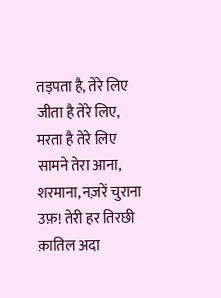तड़पता है, तेरे लिए जीता है तेरे लिए, मरता है तेरे लिए सामने तेरा आना, शरमाना, नज़रें चुराना उफ़! तेरी हर तिरछी क़ातिल अदा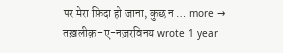पर मेरा फ़िदा हो जाना, कुछ न … more →
तख़लीक़-ए-नज़रविनय wrote 1 year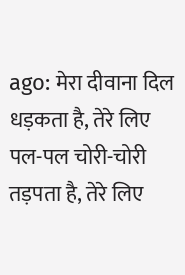ago: मेरा दीवाना दिल धड़कता है, तेरे लिए पल-पल चोरी-चोरी तड़पता है, तेरे लिए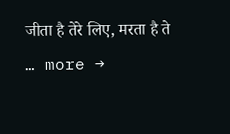जीता है तेरे लिए, मरता है ते … more →